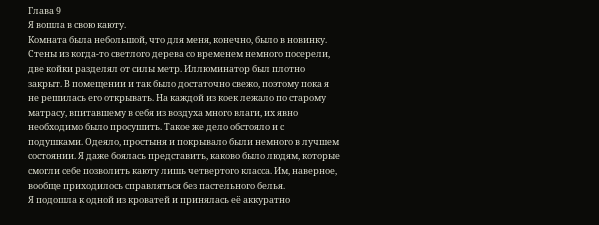Глава 9
Я вошла в свою каюту.
Комната была небольшой, что для меня, конечно, было в новинку. Стены из когда-то светлого дерева со временем немного посерели, две койки разделял от силы метр. Иллюминатор был плотно закрыт. В помещении и так было достаточно свежо, поэтому пока я не решилась его открывать. На каждой из коек лежало по старому матрасу, впитавшему в себя из воздуха много влаги, их явно необходимо было просушить. Такое же дело обстояло и с подушками. Одеяло, простыня и покрывало были немного в лучшем состоянии. Я даже боялась представить, каково было людям, которые смогли себе позволить каюту лишь четвертого класса. Им, наверное, вообще приходилось справляться без пастельного белья.
Я подошла к одной из кроватей и принялась её аккуратно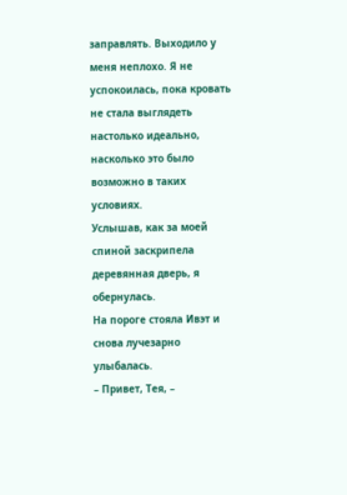заправлять. Выходило у меня неплохо. Я не успокоилась, пока кровать не стала выглядеть настолько идеально, насколько это было возможно в таких условиях.
Услышав, как за моей спиной заскрипела деревянная дверь, я обернулась.
На пороге стояла Ивэт и снова лучезарно улыбалась.
– Привет, Тея, –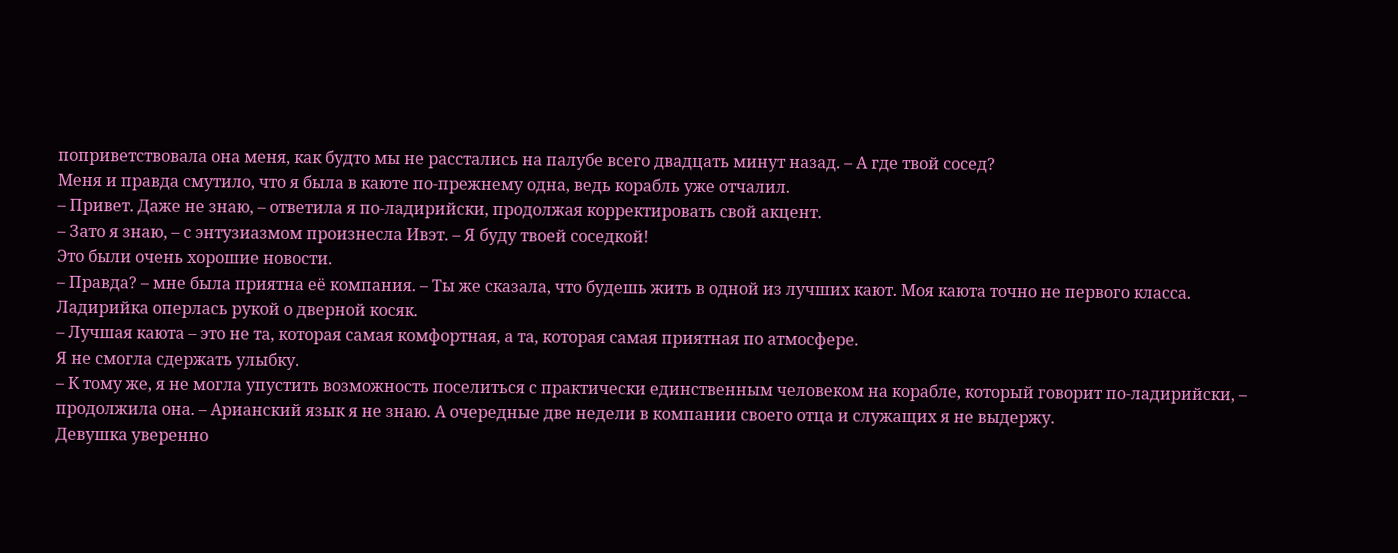поприветствовала она меня, как будто мы не расстались на палубе всего двадцать минут назад. – А где твой сосед?
Меня и правда смутило, что я была в каюте по-прежнему одна, ведь корабль уже отчалил.
– Привет. Даже не знаю, – ответила я по-ладирийски, продолжая корректировать свой акцент.
– Зато я знаю, – с энтузиазмом произнесла Ивэт. – Я буду твоей соседкой!
Это были очень хорошие новости.
– Правда? – мне была приятна её компания. – Ты же сказала, что будешь жить в одной из лучших кают. Моя каюта точно не первого класса.
Ладирийка оперлась рукой о дверной косяк.
– Лучшая каюта – это не та, которая самая комфортная, а та, которая самая приятная по атмосфере.
Я не смогла сдержать улыбку.
– К тому же, я не могла упустить возможность поселиться с практически единственным человеком на корабле, который говорит по-ладирийски, – продолжила она. – Арианский язык я не знаю. А очередные две недели в компании своего отца и служащих я не выдержу.
Девушка уверенно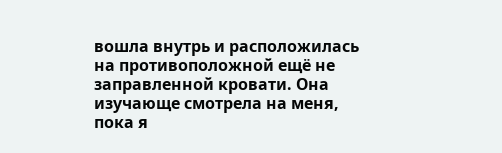вошла внутрь и расположилась на противоположной ещё не заправленной кровати. Она изучающе смотрела на меня, пока я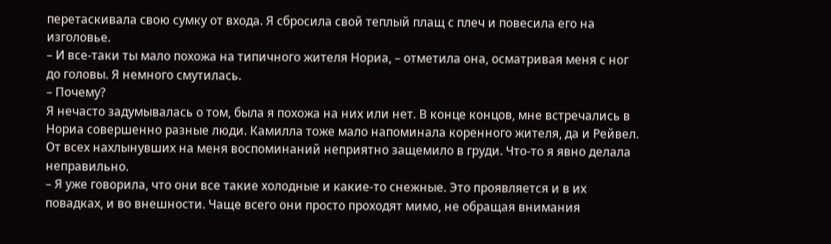перетаскивала свою сумку от входа. Я сбросила свой теплый плащ с плеч и повесила его на изголовье.
– И все-таки ты мало похожа на типичного жителя Нориа, – отметила она, осматривая меня с ног до головы. Я немного смутилась.
– Почему?
Я нечасто задумывалась о том, была я похожа на них или нет. В конце концов, мне встречались в Нориа совершенно разные люди. Камилла тоже мало напоминала коренного жителя, да и Рейвел. От всех нахлынувших на меня воспоминаний неприятно защемило в груди. Что-то я явно делала неправильно.
– Я уже говорила, что они все такие холодные и какие-то снежные. Это проявляется и в их повадках, и во внешности. Чаще всего они просто проходят мимо, не обращая внимания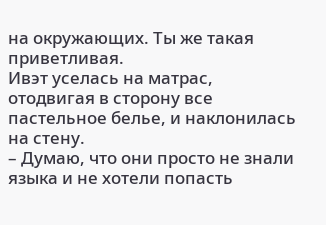на окружающих. Ты же такая приветливая.
Ивэт уселась на матрас, отодвигая в сторону все пастельное белье, и наклонилась на стену.
– Думаю, что они просто не знали языка и не хотели попасть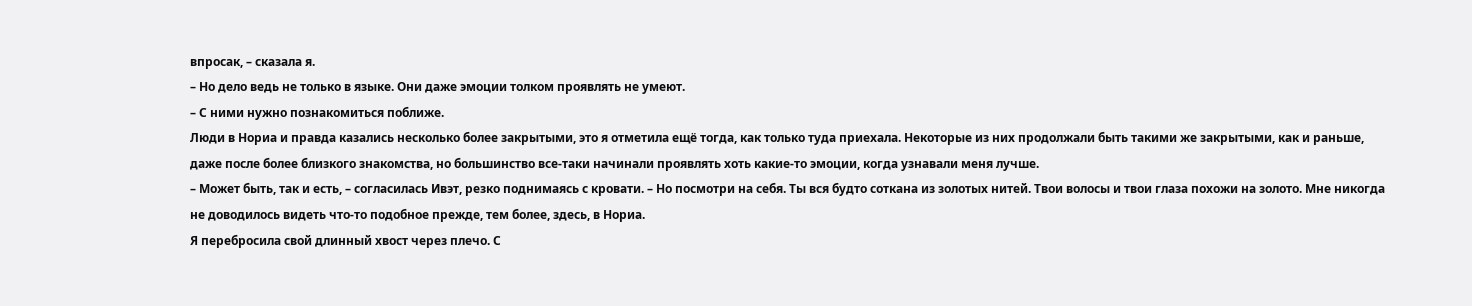впросак, – сказала я.
– Но дело ведь не только в языке. Они даже эмоции толком проявлять не умеют.
– С ними нужно познакомиться поближе.
Люди в Нориа и правда казались несколько более закрытыми, это я отметила ещё тогда, как только туда приехала. Некоторые из них продолжали быть такими же закрытыми, как и раньше, даже после более близкого знакомства, но большинство все-таки начинали проявлять хоть какие-то эмоции, когда узнавали меня лучше.
– Может быть, так и есть, – согласилась Ивэт, резко поднимаясь с кровати. – Но посмотри на себя. Ты вся будто соткана из золотых нитей. Твои волосы и твои глаза похожи на золото. Мне никогда не доводилось видеть что-то подобное прежде, тем более, здесь, в Нориа.
Я перебросила свой длинный хвост через плечо. С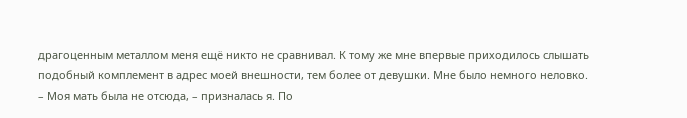драгоценным металлом меня ещё никто не сравнивал. К тому же мне впервые приходилось слышать подобный комплемент в адрес моей внешности, тем более от девушки. Мне было немного неловко.
– Моя мать была не отсюда, – призналась я. По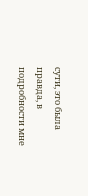сути, это была правда, в подробности мне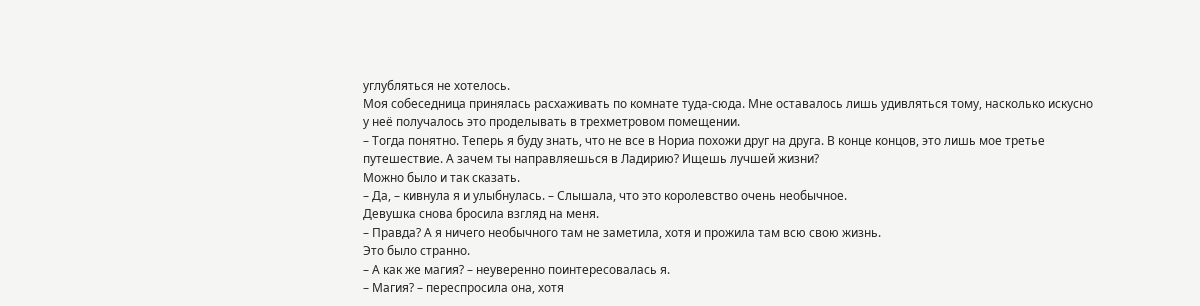углубляться не хотелось.
Моя собеседница принялась расхаживать по комнате туда-сюда. Мне оставалось лишь удивляться тому, насколько искусно у неё получалось это проделывать в трехметровом помещении.
– Тогда понятно. Теперь я буду знать, что не все в Нориа похожи друг на друга. В конце концов, это лишь мое третье путешествие. А зачем ты направляешься в Ладирию? Ищешь лучшей жизни?
Можно было и так сказать.
– Да, – кивнула я и улыбнулась. – Слышала, что это королевство очень необычное.
Девушка снова бросила взгляд на меня.
– Правда? А я ничего необычного там не заметила, хотя и прожила там всю свою жизнь.
Это было странно.
– А как же магия? – неуверенно поинтересовалась я.
– Магия? – переспросила она, хотя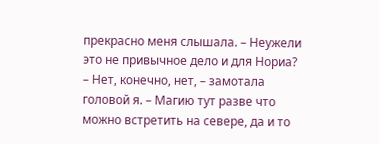прекрасно меня слышала. – Неужели это не привычное дело и для Нориа?
– Нет, конечно, нет, – замотала головой я. – Магию тут разве что можно встретить на севере, да и то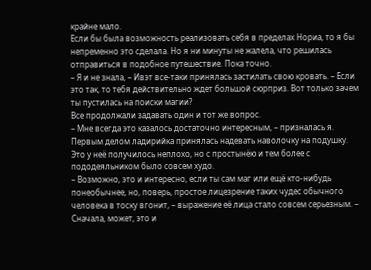крайне мало.
Если бы была возможность реализовать себя в пределах Нориа, то я бы непременно это сделала. Но я ни минуты не жалела, что решилась отправиться в подобное путешествие. Пока точно.
– Я и не знала, – Ивэт все-таки принялась застилать свою кровать. – Если это так, то тебя действительно ждет большой сюрприз. Вот только зачем ты пустилась на поиски магии?
Все продолжали задавать один и тот же вопрос.
– Мне всегда это казалось достаточно интересным, – призналась я.
Первым делом ладирийка принялась надевать наволочку на подушку. Это у неё получилось неплохо, но с простынёю и тем более с пододеяльником было совсем худо.
– Возможно, это и интересно, если ты сам маг или ещё кто-нибудь понеобычнее, но, поверь, простое лицезрение таких чудес обычного человека в тоску вгонит, – выражение её лица стало совсем серьезным. – Сначала, может, это и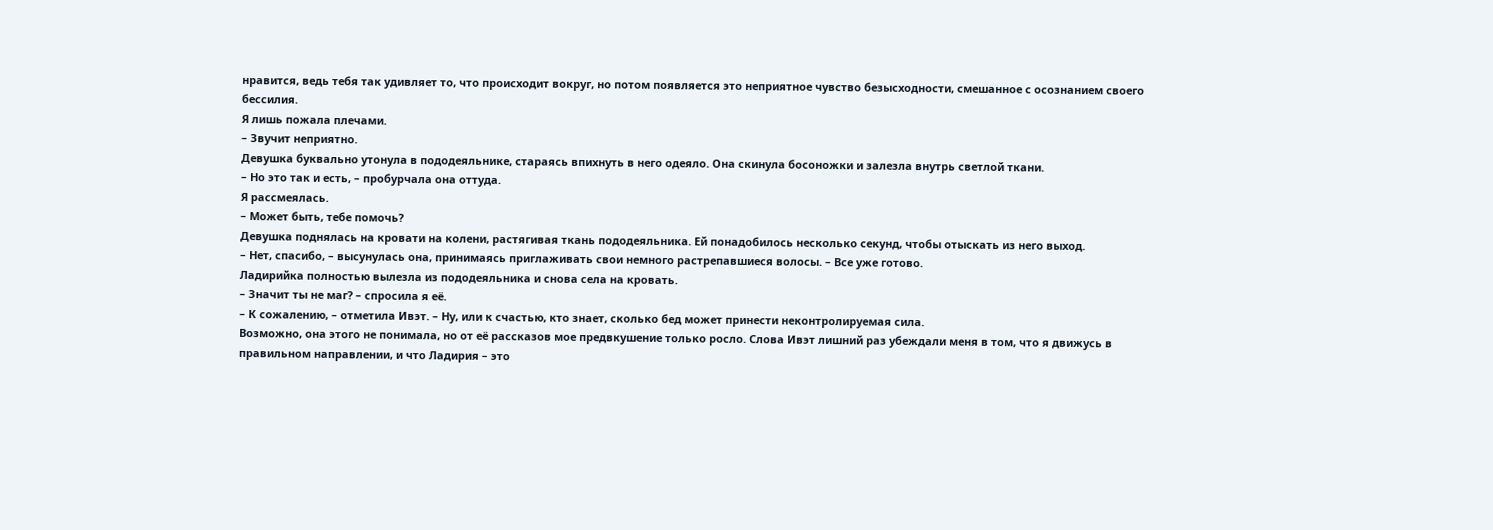нравится, ведь тебя так удивляет то, что происходит вокруг, но потом появляется это неприятное чувство безысходности, смешанное с осознанием своего бессилия.
Я лишь пожала плечами.
– Звучит неприятно.
Девушка буквально утонула в пододеяльнике, стараясь впихнуть в него одеяло. Она скинула босоножки и залезла внутрь светлой ткани.
– Но это так и есть, – пробурчала она оттуда.
Я рассмеялась.
– Может быть, тебе помочь?
Девушка поднялась на кровати на колени, растягивая ткань пододеяльника. Ей понадобилось несколько секунд, чтобы отыскать из него выход.
– Нет, спасибо, – высунулась она, принимаясь приглаживать свои немного растрепавшиеся волосы. – Все уже готово.
Ладирийка полностью вылезла из пододеяльника и снова села на кровать.
– Значит ты не маг? – спросила я её.
– К сожалению, – отметила Ивэт. – Ну, или к счастью, кто знает, сколько бед может принести неконтролируемая сила.
Возможно, она этого не понимала, но от её рассказов мое предвкушение только росло. Слова Ивэт лишний раз убеждали меня в том, что я движусь в правильном направлении, и что Ладирия – это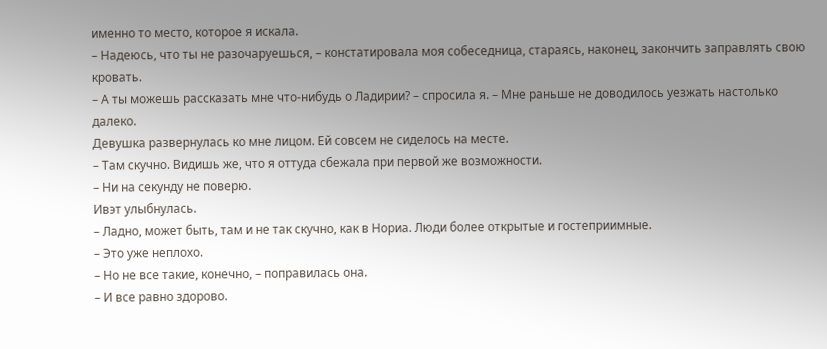именно то место, которое я искала.
– Надеюсь, что ты не разочаруешься, – констатировала моя собеседница, стараясь, наконец, закончить заправлять свою кровать.
– А ты можешь рассказать мне что-нибудь о Ладирии? – спросила я. – Мне раньше не доводилось уезжать настолько далеко.
Девушка развернулась ко мне лицом. Ей совсем не сиделось на месте.
– Там скучно. Видишь же, что я оттуда сбежала при первой же возможности.
– Ни на секунду не поверю.
Ивэт улыбнулась.
– Ладно, может быть, там и не так скучно, как в Нориа. Люди более открытые и гостеприимные.
– Это уже неплохо.
– Но не все такие, конечно, – поправилась она.
– И все равно здорово.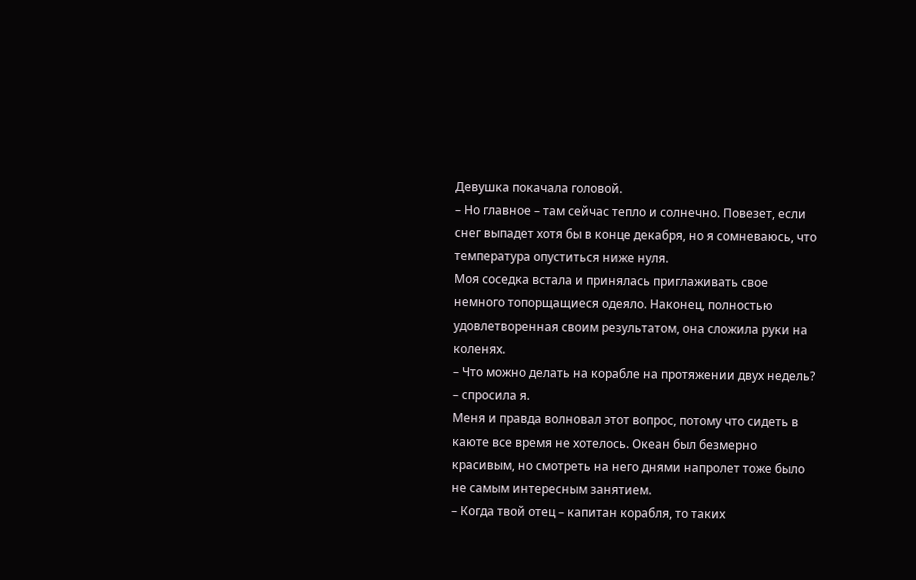Девушка покачала головой.
– Но главное – там сейчас тепло и солнечно. Повезет, если снег выпадет хотя бы в конце декабря, но я сомневаюсь, что температура опуститься ниже нуля.
Моя соседка встала и принялась приглаживать свое немного топорщащиеся одеяло. Наконец, полностью удовлетворенная своим результатом, она сложила руки на коленях.
– Что можно делать на корабле на протяжении двух недель? – спросила я.
Меня и правда волновал этот вопрос, потому что сидеть в каюте все время не хотелось. Океан был безмерно красивым, но смотреть на него днями напролет тоже было не самым интересным занятием.
– Когда твой отец – капитан корабля, то таких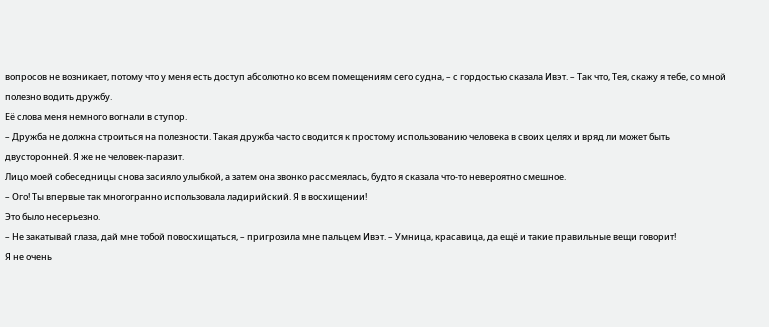вопросов не возникает, потому что у меня есть доступ абсолютно ко всем помещениям сего судна, – с гордостью сказала Ивэт. – Так что, Тея, скажу я тебе, со мной полезно водить дружбу.
Её слова меня немного вогнали в ступор.
– Дружба не должна строиться на полезности. Такая дружба часто сводится к простому использованию человека в своих целях и вряд ли может быть двусторонней. Я же не человек-паразит.
Лицо моей собеседницы снова засияло улыбкой, а затем она звонко рассмеялась, будто я сказала что-то невероятно смешное.
– Ого! Ты впервые так многогранно использовала ладирийский. Я в восхищении!
Это было несерьезно.
– Не закатывай глаза, дай мне тобой повосхищаться, – пригрозила мне пальцем Ивэт. – Умница, красавица, да ещё и такие правильные вещи говорит!
Я не очень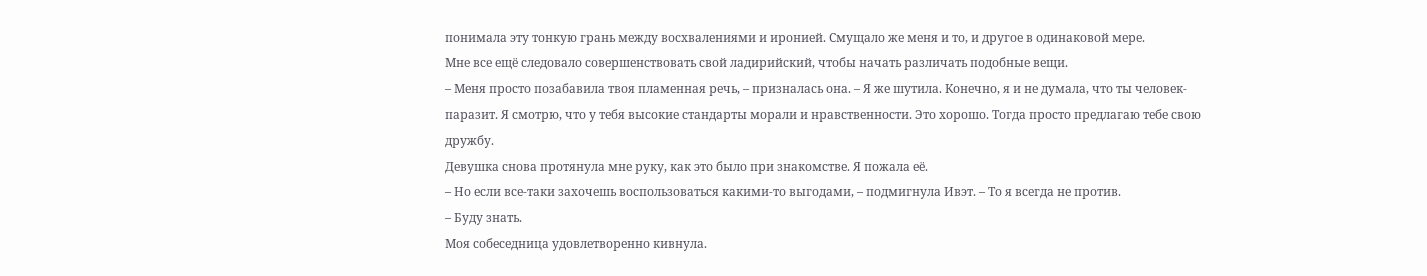понимала эту тонкую грань между восхвалениями и иронией. Смущало же меня и то, и другое в одинаковой мере.
Мне все ещё следовало совершенствовать свой ладирийский, чтобы начать различать подобные вещи.
– Меня просто позабавила твоя пламенная речь, – призналась она. – Я же шутила. Конечно, я и не думала, что ты человек-паразит. Я смотрю, что у тебя высокие стандарты морали и нравственности. Это хорошо. Тогда просто предлагаю тебе свою дружбу.
Девушка снова протянула мне руку, как это было при знакомстве. Я пожала её.
– Но если все-таки захочешь воспользоваться какими-то выгодами, – подмигнула Ивэт. – То я всегда не против.
– Буду знать.
Моя собеседница удовлетворенно кивнула.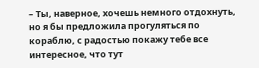– Ты, наверное, хочешь немного отдохнуть, но я бы предложила прогуляться по кораблю, с радостью покажу тебе все интересное, что тут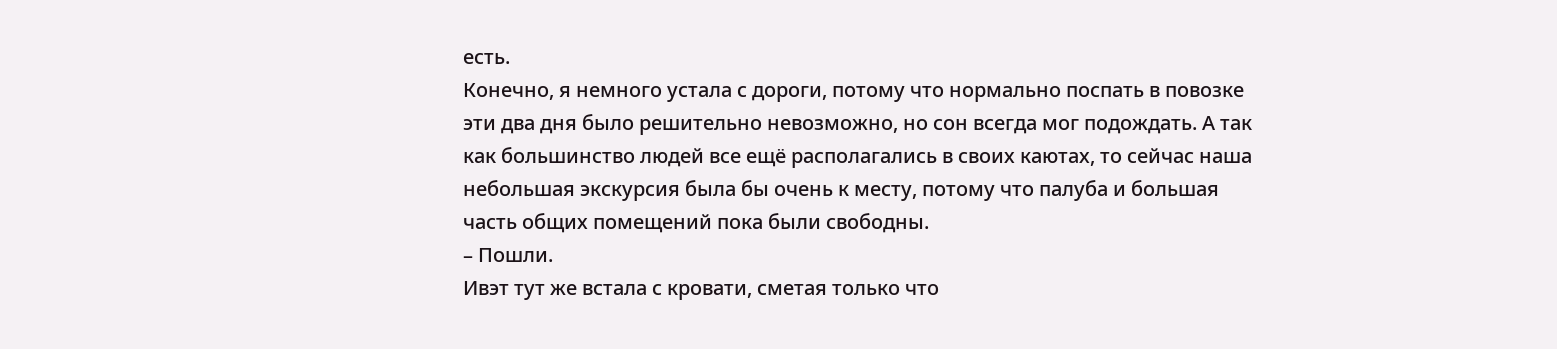есть.
Конечно, я немного устала с дороги, потому что нормально поспать в повозке эти два дня было решительно невозможно, но сон всегда мог подождать. А так как большинство людей все ещё располагались в своих каютах, то сейчас наша небольшая экскурсия была бы очень к месту, потому что палуба и большая часть общих помещений пока были свободны.
– Пошли.
Ивэт тут же встала с кровати, сметая только что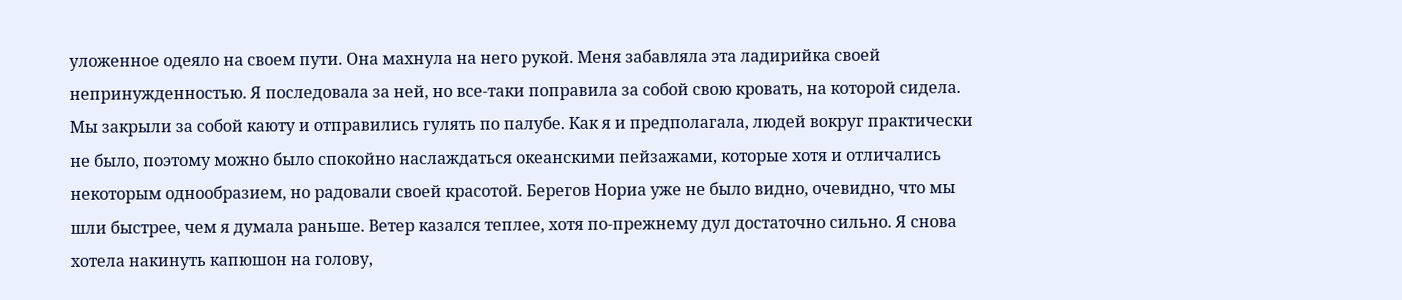уложенное одеяло на своем пути. Она махнула на него рукой. Меня забавляла эта ладирийка своей непринужденностью. Я последовала за ней, но все-таки поправила за собой свою кровать, на которой сидела.
Мы закрыли за собой каюту и отправились гулять по палубе. Как я и предполагала, людей вокруг практически не было, поэтому можно было спокойно наслаждаться океанскими пейзажами, которые хотя и отличались некоторым однообразием, но радовали своей красотой. Берегов Нориа уже не было видно, очевидно, что мы шли быстрее, чем я думала раньше. Ветер казался теплее, хотя по-прежнему дул достаточно сильно. Я снова хотела накинуть капюшон на голову,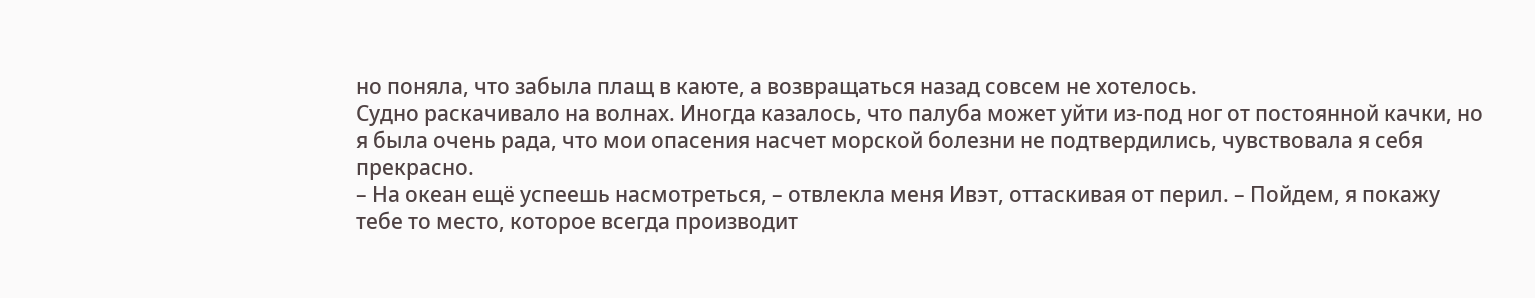но поняла, что забыла плащ в каюте, а возвращаться назад совсем не хотелось.
Судно раскачивало на волнах. Иногда казалось, что палуба может уйти из-под ног от постоянной качки, но я была очень рада, что мои опасения насчет морской болезни не подтвердились, чувствовала я себя прекрасно.
– На океан ещё успеешь насмотреться, – отвлекла меня Ивэт, оттаскивая от перил. – Пойдем, я покажу тебе то место, которое всегда производит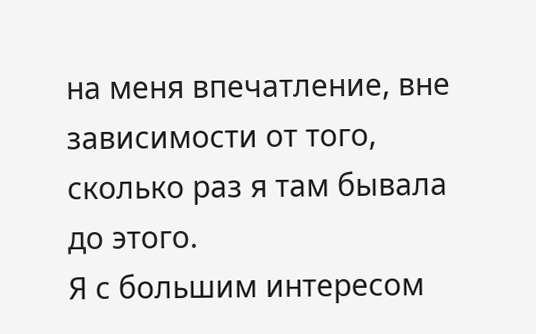на меня впечатление, вне зависимости от того, сколько раз я там бывала до этого.
Я с большим интересом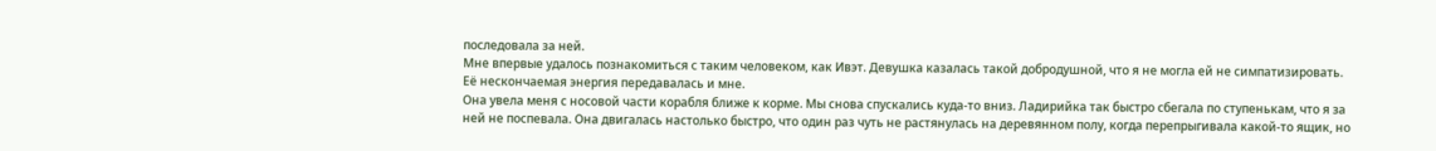последовала за ней.
Мне впервые удалось познакомиться с таким человеком, как Ивэт. Девушка казалась такой добродушной, что я не могла ей не симпатизировать. Её нескончаемая энергия передавалась и мне.
Она увела меня с носовой части корабля ближе к корме. Мы снова спускались куда-то вниз. Ладирийка так быстро сбегала по ступенькам, что я за ней не поспевала. Она двигалась настолько быстро, что один раз чуть не растянулась на деревянном полу, когда перепрыгивала какой-то ящик, но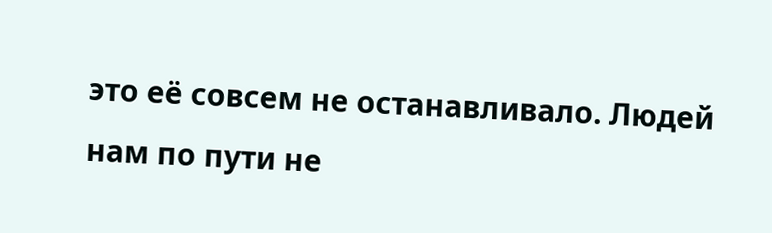это её совсем не останавливало. Людей нам по пути не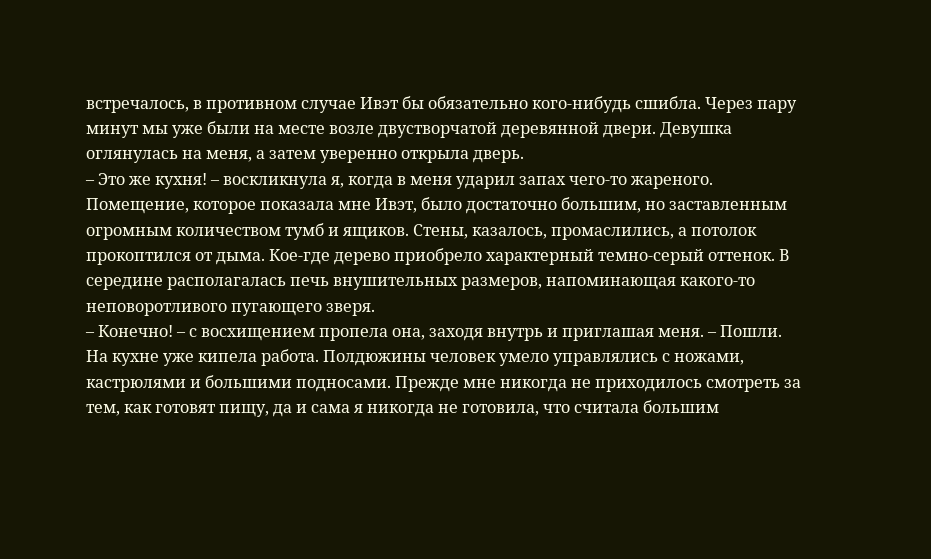встречалось, в противном случае Ивэт бы обязательно кого-нибудь сшибла. Через пару минут мы уже были на месте возле двустворчатой деревянной двери. Девушка оглянулась на меня, а затем уверенно открыла дверь.
– Это же кухня! – воскликнула я, когда в меня ударил запах чего-то жареного.
Помещение, которое показала мне Ивэт, было достаточно большим, но заставленным огромным количеством тумб и ящиков. Стены, казалось, промаслились, а потолок прокоптился от дыма. Кое-где дерево приобрело характерный темно-серый оттенок. В середине располагалась печь внушительных размеров, напоминающая какого-то неповоротливого пугающего зверя.
– Конечно! – с восхищением пропела она, заходя внутрь и приглашая меня. – Пошли.
На кухне уже кипела работа. Полдюжины человек умело управлялись с ножами, кастрюлями и большими подносами. Прежде мне никогда не приходилось смотреть за тем, как готовят пищу, да и сама я никогда не готовила, что считала большим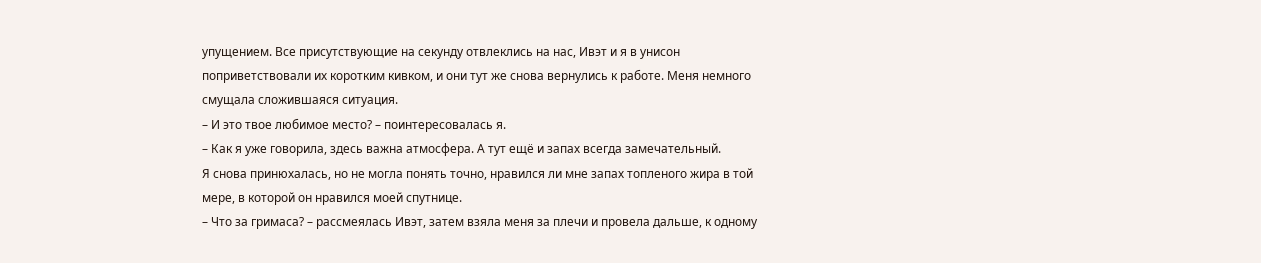упущением. Все присутствующие на секунду отвлеклись на нас, Ивэт и я в унисон поприветствовали их коротким кивком, и они тут же снова вернулись к работе. Меня немного смущала сложившаяся ситуация.
– И это твое любимое место? – поинтересовалась я.
– Как я уже говорила, здесь важна атмосфера. А тут ещё и запах всегда замечательный.
Я снова принюхалась, но не могла понять точно, нравился ли мне запах топленого жира в той мере, в которой он нравился моей спутнице.
– Что за гримаса? – рассмеялась Ивэт, затем взяла меня за плечи и провела дальше, к одному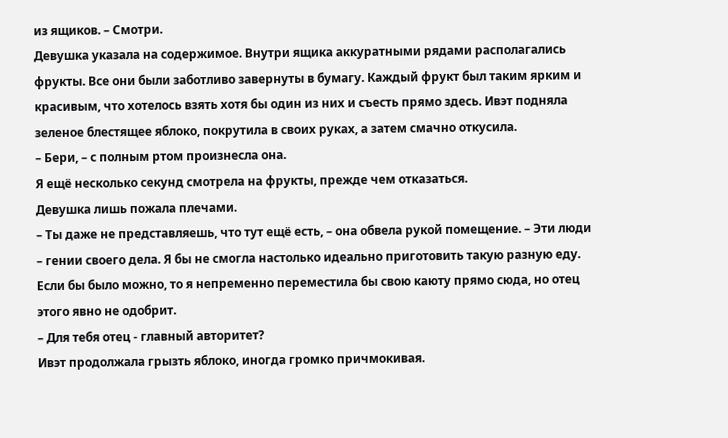из ящиков. – Смотри.
Девушка указала на содержимое. Внутри ящика аккуратными рядами располагались фрукты. Все они были заботливо завернуты в бумагу. Каждый фрукт был таким ярким и красивым, что хотелось взять хотя бы один из них и съесть прямо здесь. Ивэт подняла зеленое блестящее яблоко, покрутила в своих руках, а затем смачно откусила.
– Бери, – с полным ртом произнесла она.
Я ещё несколько секунд смотрела на фрукты, прежде чем отказаться.
Девушка лишь пожала плечами.
– Ты даже не представляешь, что тут ещё есть, – она обвела рукой помещение. – Эти люди – гении своего дела. Я бы не смогла настолько идеально приготовить такую разную еду. Если бы было можно, то я непременно переместила бы свою каюту прямо сюда, но отец этого явно не одобрит.
– Для тебя отец - главный авторитет?
Ивэт продолжала грызть яблоко, иногда громко причмокивая.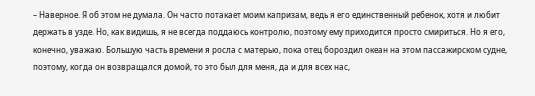– Наверное. Я об этом не думала. Он часто потакает моим капризам, ведь я его единственный ребенок, хотя и любит держать в узде. Но, как видишь, я не всегда поддаюсь контролю, поэтому ему приходится просто смириться. Но я его, конечно, уважаю. Большую часть времени я росла с матерью, пока отец бороздил океан на этом пассажирском судне, поэтому, когда он возвращался домой, то это был для меня, да и для всех нас,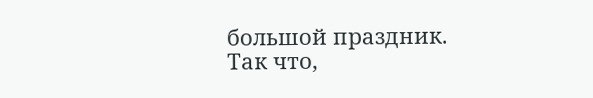большой праздник. Так что,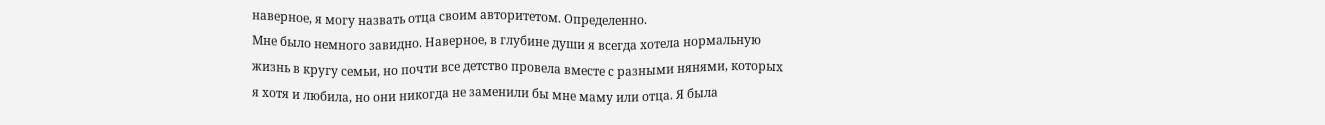наверное, я могу назвать отца своим авторитетом. Определенно.
Мне было немного завидно. Наверное, в глубине души я всегда хотела нормальную жизнь в кругу семьи, но почти все детство провела вместе с разными нянями, которых я хотя и любила, но они никогда не заменили бы мне маму или отца. Я была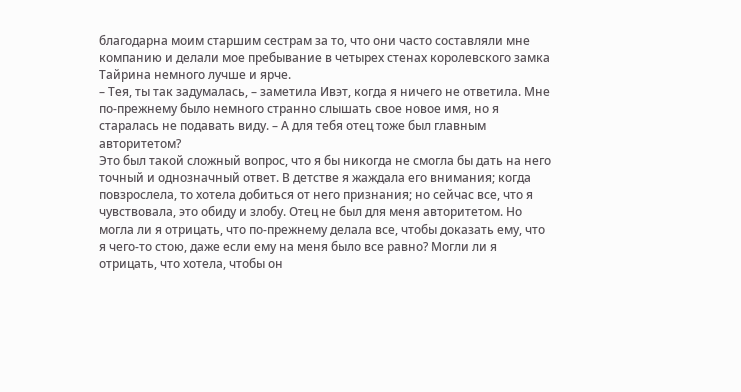благодарна моим старшим сестрам за то, что они часто составляли мне компанию и делали мое пребывание в четырех стенах королевского замка Тайрина немного лучше и ярче.
– Тея, ты так задумалась, – заметила Ивэт, когда я ничего не ответила. Мне по-прежнему было немного странно слышать свое новое имя, но я старалась не подавать виду. – А для тебя отец тоже был главным авторитетом?
Это был такой сложный вопрос, что я бы никогда не смогла бы дать на него точный и однозначный ответ. В детстве я жаждала его внимания; когда повзрослела, то хотела добиться от него признания; но сейчас все, что я чувствовала, это обиду и злобу. Отец не был для меня авторитетом. Но могла ли я отрицать, что по-прежнему делала все, чтобы доказать ему, что я чего-то стою, даже если ему на меня было все равно? Могли ли я отрицать, что хотела, чтобы он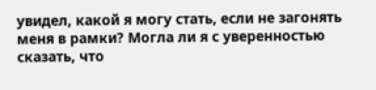увидел, какой я могу стать, если не загонять меня в рамки? Могла ли я с уверенностью сказать, что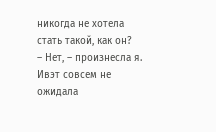никогда не хотела стать такой, как он?
– Нет, – произнесла я.
Ивэт совсем не ожидала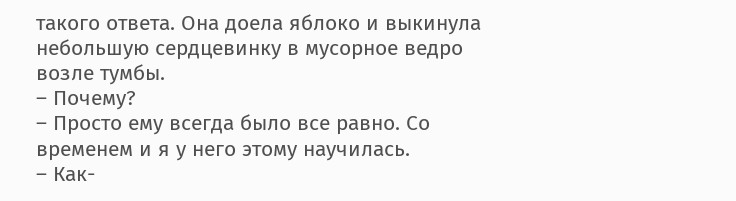такого ответа. Она доела яблоко и выкинула небольшую сердцевинку в мусорное ведро возле тумбы.
– Почему?
– Просто ему всегда было все равно. Со временем и я у него этому научилась.
– Как-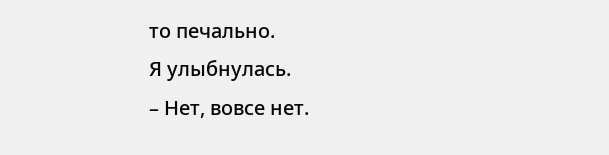то печально.
Я улыбнулась.
– Нет, вовсе нет.